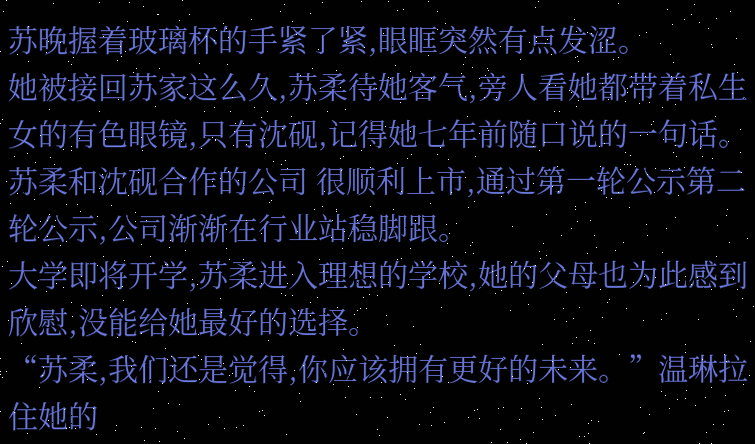苏晚握着玻璃杯的手紧了紧,眼眶突然有点发涩。
她被接回苏家这么久,苏柔待她客气,旁人看她都带着私生女的有色眼镜,只有沈砚,记得她七年前随口说的一句话。
苏柔和沈砚合作的公司 很顺利上市,通过第一轮公示第二轮公示,公司渐渐在行业站稳脚跟。
大学即将开学,苏柔进入理想的学校,她的父母也为此感到欣慰,没能给她最好的选择。
“苏柔,我们还是觉得,你应该拥有更好的未来。”温琳拉住她的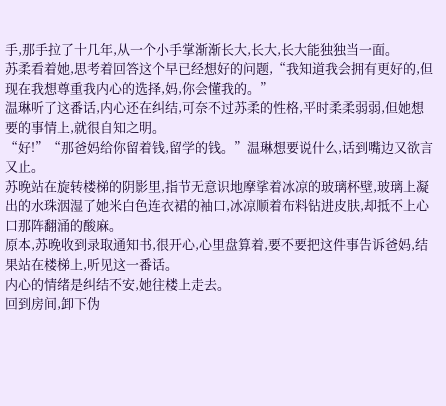手,那手拉了十几年,从一个小手掌渐渐长大,长大,长大能独独当一面。
苏柔看着她,思考着回答这个早已经想好的问题,“我知道我会拥有更好的,但现在我想尊重我内心的选择,妈,你会懂我的。”
温琳听了这番话,内心还在纠结,可奈不过苏柔的性格,平时柔柔弱弱,但她想要的事情上,就很自知之明。
“好!”“那爸妈给你留着钱,留学的钱。”温琳想要说什么,话到嘴边又欲言又止。
苏晚站在旋转楼梯的阴影里,指节无意识地摩挲着冰凉的玻璃杯壁,玻璃上凝出的水珠洇湿了她米白色连衣裙的袖口,冰凉顺着布料钻进皮肤,却抵不上心口那阵翻涌的酸麻。
原本,苏晚收到录取通知书,很开心,心里盘算着,要不要把这件事告诉爸妈,结果站在楼梯上,听见这一番话。
内心的情绪是纠结不安,她往楼上走去。
回到房间,卸下伪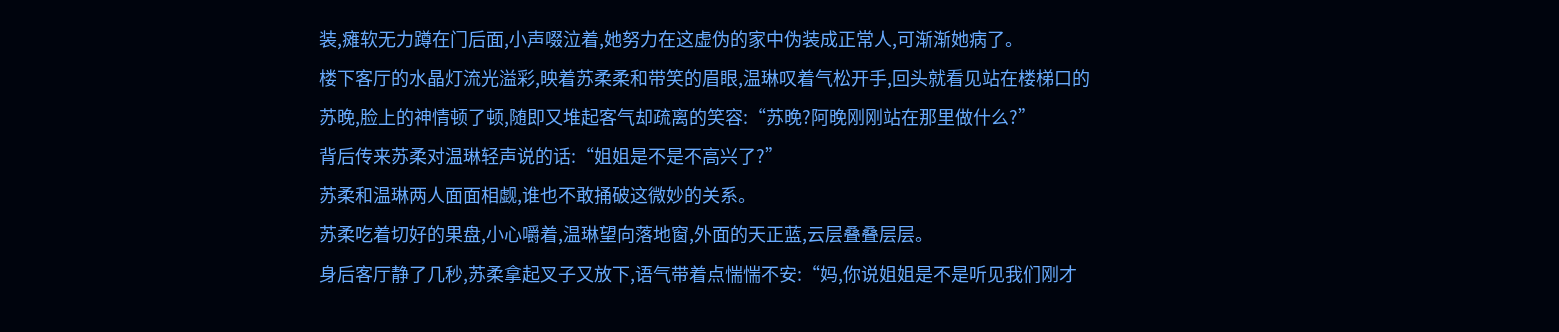装,瘫软无力蹲在门后面,小声啜泣着,她努力在这虚伪的家中伪装成正常人,可渐渐她病了。
楼下客厅的水晶灯流光溢彩,映着苏柔柔和带笑的眉眼,温琳叹着气松开手,回头就看见站在楼梯口的苏晚,脸上的神情顿了顿,随即又堆起客气却疏离的笑容:“苏晚?阿晚刚刚站在那里做什么?”
背后传来苏柔对温琳轻声说的话:“姐姐是不是不高兴了?”
苏柔和温琳两人面面相觑,谁也不敢捅破这微妙的关系。
苏柔吃着切好的果盘,小心嚼着,温琳望向落地窗,外面的天正蓝,云层叠叠层层。
身后客厅静了几秒,苏柔拿起叉子又放下,语气带着点惴惴不安:“妈,你说姐姐是不是听见我们刚才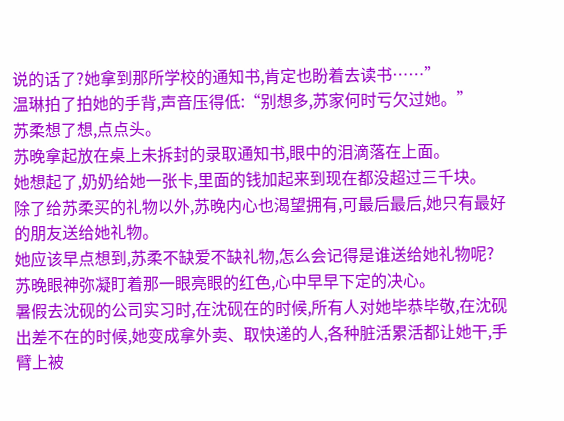说的话了?她拿到那所学校的通知书,肯定也盼着去读书……”
温琳拍了拍她的手背,声音压得低:“别想多,苏家何时亏欠过她。”
苏柔想了想,点点头。
苏晚拿起放在桌上未拆封的录取通知书,眼中的泪滴落在上面。
她想起了,奶奶给她一张卡,里面的钱加起来到现在都没超过三千块。
除了给苏柔买的礼物以外,苏晚内心也渴望拥有,可最后最后,她只有最好的朋友送给她礼物。
她应该早点想到,苏柔不缺爱不缺礼物,怎么会记得是谁送给她礼物呢?
苏晚眼神弥凝盯着那一眼亮眼的红色,心中早早下定的决心。
暑假去沈砚的公司实习时,在沈砚在的时候,所有人对她毕恭毕敬,在沈砚出差不在的时候,她变成拿外卖、取快递的人,各种脏活累活都让她干,手臂上被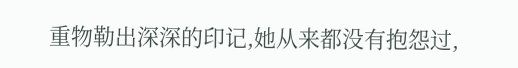重物勒出深深的印记,她从来都没有抱怨过,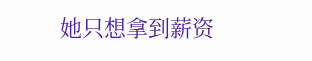她只想拿到薪资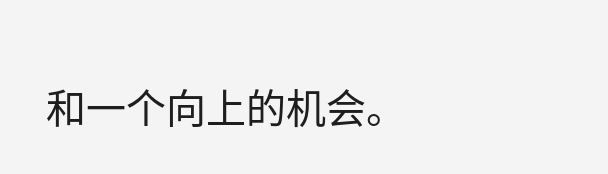和一个向上的机会。